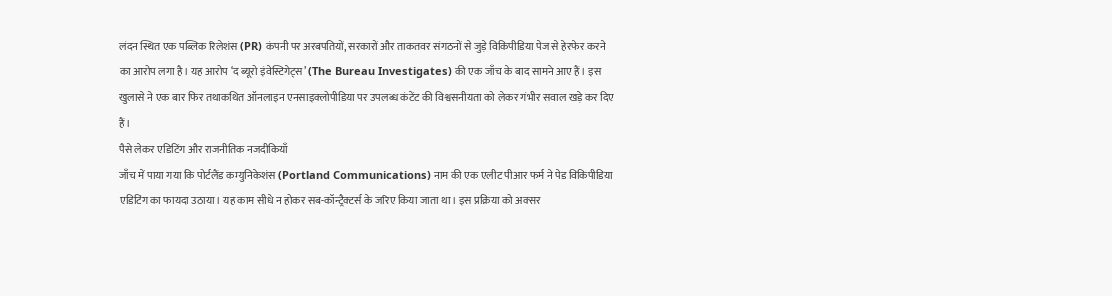लंदन स्थित एक पब्लिक रिलेशंस (PR) कंपनी पर अरबपतियों, सरकारों और ताकतवर संगठनों से जुड़े विकिपीडिया पेज से हेरफेर करने का आरोप लगा है। यह आरोप ‘द ब्यूरो इंवेस्टिगेट्स’ (The Bureau Investigates) की एक जाँच के बाद सामने आए हैं। इस खुलासे ने एक बार फिर तथाकथित ऑनलाइन एनसाइक्लोपीडिया पर उपलब्ध कंटेंट की विश्वसनीयता को लेकर गंभीर सवाल खड़े कर दिए हैं।
पैसे लेकर एडिटिंग और राजनीतिक नजदीकियाँ
जाँच में पाया गया कि पोर्टलैंड कम्युनिकेशंस (Portland Communications) नाम की एक एलीट पीआर फर्म ने पेड विकिपीडिया एडिटिंग का फायदा उठाया। यह काम सीधे न होकर सब-कॉन्ट्रैक्टर्स के जरिए किया जाता था। इस प्रक्रिया को अक्सर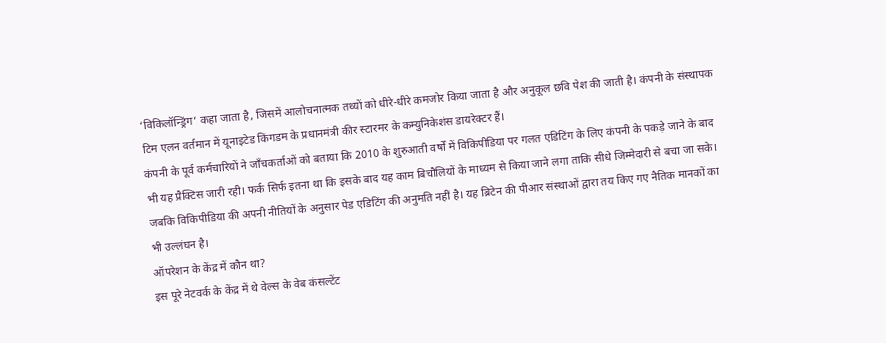‘विकिलॉन्ड्रिंग’ कहा जाता है, जिसमें आलोचनात्मक तथ्यों को धीरे-धीरे कमजोर किया जाता है और अनुकूल छवि पेश की जाती है। कंपनी के संस्थापक टिम एलन वर्तमान में यूनाइटेड किंगडम के प्रधानमंत्री कीर स्टारमर के कम्युनिकेशंस डायरेक्टर हैं।
कंपनी के पूर्व कर्मचारियों ने जाँचकर्ताओं को बताया कि 2010 के शुरुआती वर्षों में विकिपीडिया पर गलत एडिटिंग के लिए कंपनी के पकड़े जाने के बाद भी यह प्रैक्टिस जारी रही। फर्क सिर्फ इतना था कि इसके बाद यह काम बिचौलियों के माध्यम से किया जाने लगा ताकि सीधे जिम्मेदारी से बचा जा सके। जबकि विकिपीडिया की अपनी नीतियों के अनुसार पेड एडिटिंग की अनुमति नहीं है। यह ब्रिटेन की पीआर संस्थाओं द्वारा तय किए गए नैतिक मानकों का भी उल्लंघन है।
ऑपरेशन के केंद्र में कौन था?
इस पूरे नेटवर्क के केंद्र में थे वेल्स के वेब कंसल्टेंट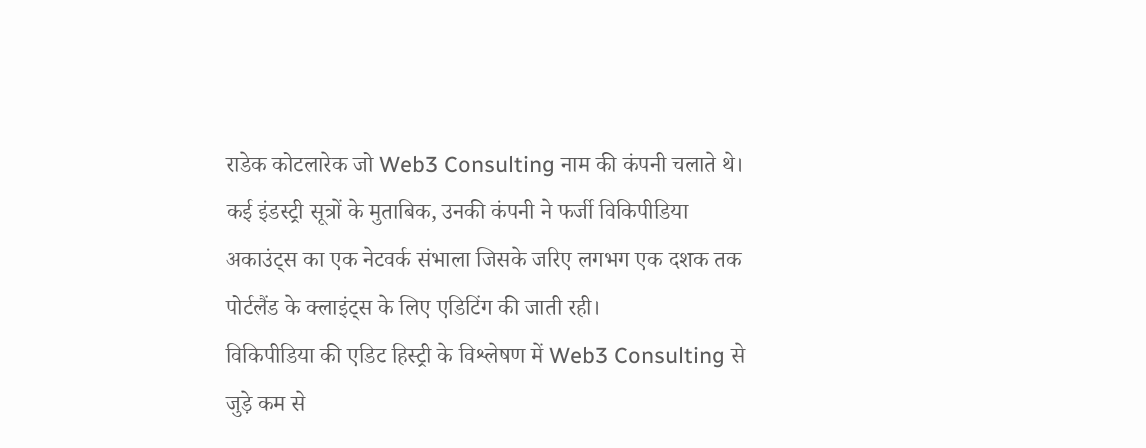राडेक कोटलारेक जो Web3 Consulting नाम की कंपनी चलाते थे। कई इंडस्ट्री सूत्रों के मुताबिक, उनकी कंपनी ने फर्जी विकिपीडिया अकाउंट्स का एक नेटवर्क संभाला जिसके जरिए लगभग एक दशक तक पोर्टलैंड के क्लाइंट्स के लिए एडिटिंग की जाती रही।
विकिपीडिया की एडिट हिस्ट्री के विश्लेषण में Web3 Consulting से जुड़े कम से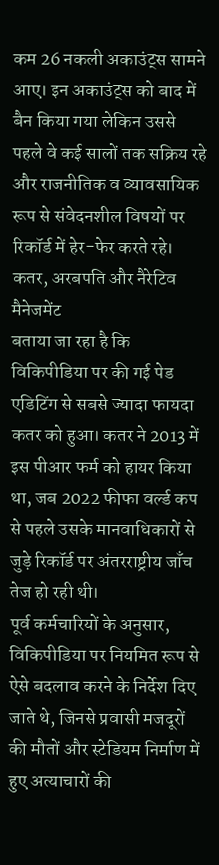कम 26 नकली अकाउंट्स सामने आए। इन अकाउंट्स को बाद में बैन किया गया लेकिन उससे पहले वे कई सालों तक सक्रिय रहे और राजनीतिक व व्यावसायिक रूप से संवेदनशील विषयों पर रिकॉर्ड में हेर-फेर करते रहे।
कतर, अरबपति और नैरेटिव मैनेजमेंट
बताया जा रहा है कि विकिपीडिया पर की गई पेड एडिटिंग से सबसे ज्यादा फायदा कतर को हुआ। कतर ने 2013 में इस पीआर फर्म को हायर किया था, जब 2022 फीफा वर्ल्ड कप से पहले उसके मानवाधिकारों से जुड़े रिकॉर्ड पर अंतरराष्ट्रीय जाँच तेज हो रही थी।
पूर्व कर्मचारियों के अनुसार, विकिपीडिया पर नियमित रूप से ऐसे बदलाव करने के निर्देश दिए जाते थे, जिनसे प्रवासी मजदूरों की मौतों और स्टेडियम निर्माण में हुए अत्याचारों की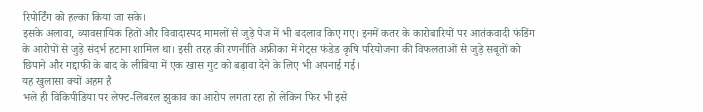रिपोर्टिंग को हल्का किया जा सके।
इसके अलावा, व्यावसायिक हितों और विवादास्पद मामलों से जुड़े पेज में भी बदलाव किए गए। इनमें कतर के कारोबारियों पर आतंकवादी फंडिंग के आरोपों से जुड़े संदर्भ हटाना शामिल था। इसी तरह की रणनीति अफ्रीका में गेट्स फंडेड कृषि परियोजना की विफलताओं से जुड़े सबूतों को छिपाने और गद्दाफी के बाद के लीबिया में एक खास गुट को बढ़ावा देने के लिए भी अपनाई गई।
यह खुलासा क्यों अहम है
भले ही विकिपीडिया पर लेफ्ट-लिबरल झुकाव का आरोप लगता रहा हो लेकिन फिर भी इसे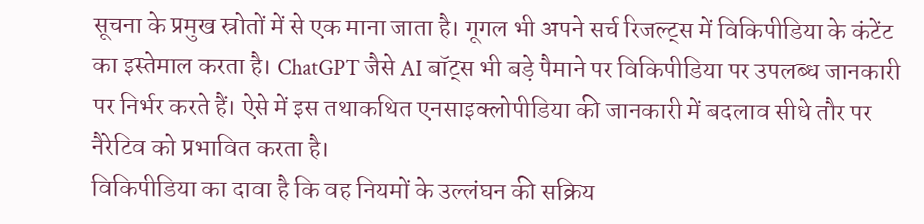सूचना के प्रमुख स्रोतों में से एक माना जाता है। गूगल भी अपने सर्च रिजल्ट्स में विकिपीडिया के कंटेंट का इस्तेमाल करता है। ChatGPT जैसे AI बॉट्स भी बड़े पैमाने पर विकिपीडिया पर उपलब्ध जानकारी पर निर्भर करते हैं। ऐसे में इस तथाकथित एनसाइक्लोपीडिया की जानकारी में बदलाव सीधे तौर पर नैरेटिव को प्रभावित करता है।
विकिपीडिया का दावा है कि वह नियमों के उल्लंघन की सक्रिय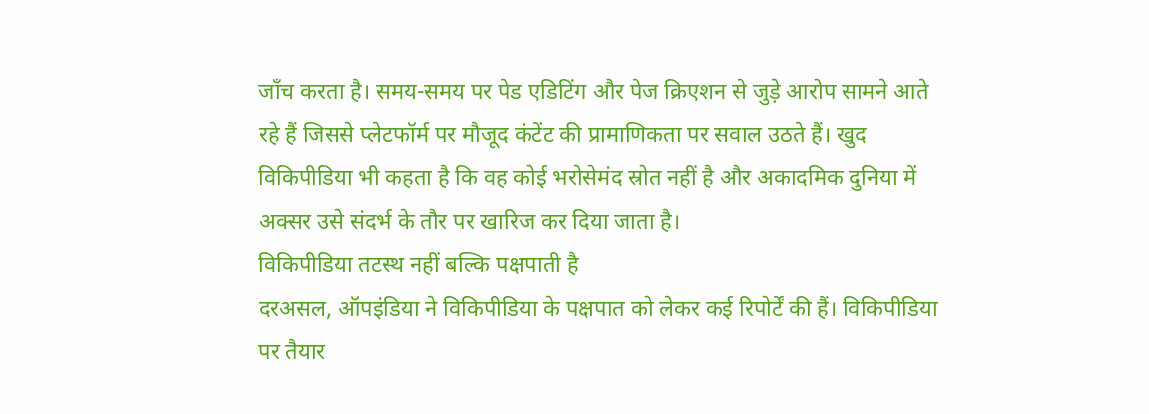जाँच करता है। समय-समय पर पेड एडिटिंग और पेज क्रिएशन से जुड़े आरोप सामने आते रहे हैं जिससे प्लेटफॉर्म पर मौजूद कंटेंट की प्रामाणिकता पर सवाल उठते हैं। खुद विकिपीडिया भी कहता है कि वह कोई भरोसेमंद स्रोत नहीं है और अकादमिक दुनिया में अक्सर उसे संदर्भ के तौर पर खारिज कर दिया जाता है।
विकिपीडिया तटस्थ नहीं बल्कि पक्षपाती है
दरअसल, ऑपइंडिया ने विकिपीडिया के पक्षपात को लेकर कई रिपोर्टें की हैं। विकिपीडिया पर तैयार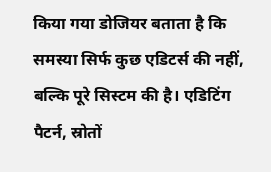किया गया डोजियर बताता है कि समस्या सिर्फ कुछ एडिटर्स की नहीं, बल्कि पूरे सिस्टम की है। एडिटिंग पैटर्न, स्रोतों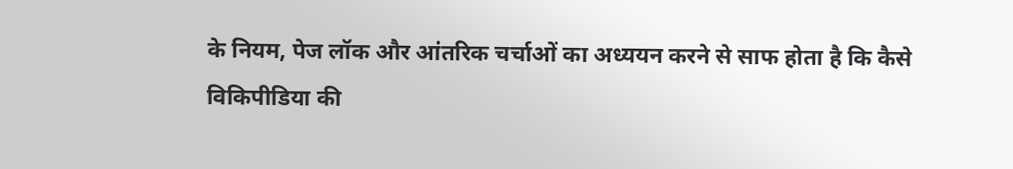के नियम, पेज लॉक और आंतरिक चर्चाओं का अध्ययन करने से साफ होता है कि कैसे विकिपीडिया की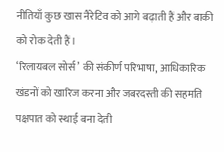नीतियाँ कुछ खास नैरेटिव को आगे बढ़ाती हैं और बाकी को रोक देती हैं।
‘रिलायबल सोर्स’ की संकीर्ण परिभाषा, आधिकारिक खंडनों को खारिज करना और जबरदस्ती की सहमति पक्षपात को स्थाई बना देती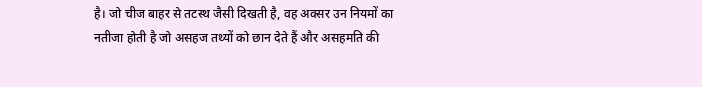है। जो चीज बाहर से तटस्थ जैसी दिखती है, वह अक्सर उन नियमों का नतीजा होती है जो असहज तथ्यों को छान देते हैं और असहमति की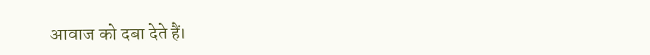आवाज को दबा देते हैं।